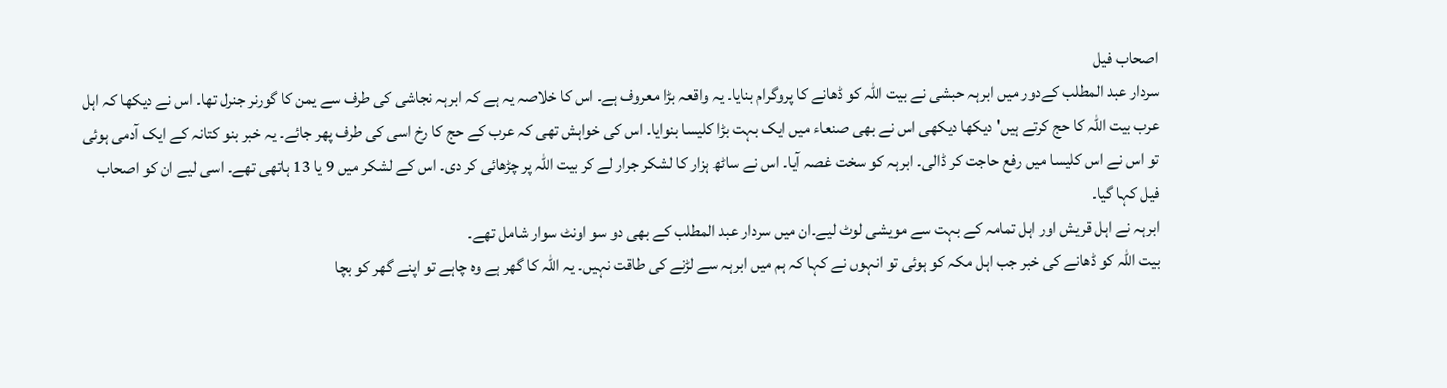اصحاب فیل
سردار عبد المطلب کےدور میں ابرہہ حبشی نے بیت اللہ کو ڈھانے کا پروگرام بنایا۔ یہ واقعہ بڑا معروف ہے۔ اس کا خلاصہ یہ ہے کہ ابرہہ نجاشی کی طرف سے یمن کا گورنر جنرل تھا۔ اس نے دیکھا کہ اہل عرب بیت اللہ کا حج کرتے ہیں' دیکھا دیکھی اس نے بھی صنعاء میں ایک بہت بڑا کلیسا بنوایا۔ اس کی خواہش تھی کہ عرب کے حج کا رخ اسی کی طرف پھر جائے۔ یہ خبر بنو کتانہ کے ایک آدمی ہوئی تو اس نے اس کلیسا میں رفع حاجت کر ڈالی۔ ابرہہ کو سخت غصہ آیا۔ اس نے ساٹھ ہزار کا لشکر جرار لے کر بیت اللہ پر چڑھائی کر دی۔ اس کے لشکر میں 9 یا 13 ہاتھی تھے۔ اسی لیے ان کو اصحاب فیل کہا گیا۔
ابرہہ نے اہل قریش اور اہل تمامہ کے بہت سے مویشی لوٹ لیے۔ان میں سردار عبد المطلب کے بھی دو سو اونٹ سوار شامل تھے۔
بیت اللہ کو ڈھانے کی خبر جب اہل مکہ کو ہوئی تو انہوں نے کہا کہ ہم میں ابرہہ سے لڑنے کی طاقت نہیں۔ یہ اللہ کا گھر ہے وہ چاہے تو اپنے گھر کو بچا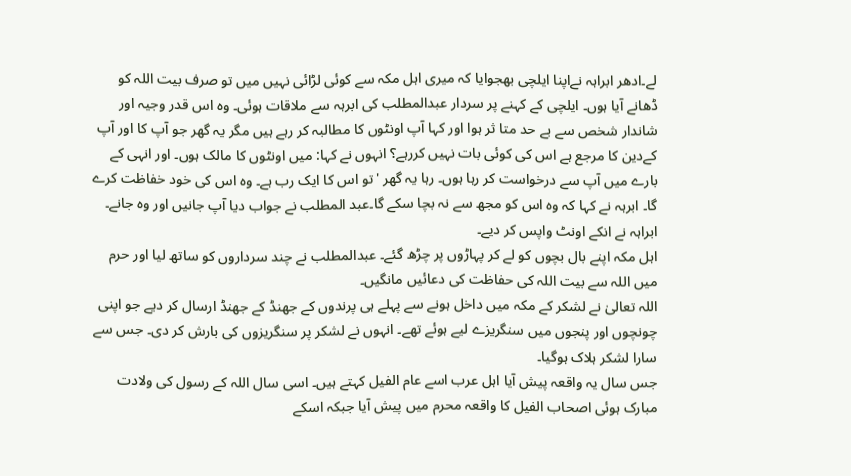لے۔ادھر ابراہہ نےاپنا ایلچی بھجوایا کہ میری اہل مکہ سے کوئی لڑائی نہیں میں تو صرف بیت اللہ کو ڈھانے آیا ہوں۔ ایلچی کے کہنے پر سردار عبدالمطلب کی ابرہہ سے ملاقات ہوئی۔ وہ اس قدر وجیہ اور شاندار شخص سے بے حد متا ثر ہوا اور کہا آپ اونٹوں کا مطالبہ کر رہے ہیں مگر یہ گھر جو آپ کا اور آپ کےدین کا مرجع ہے اس کی کوئی بات نہیں کررہے؟ انہوں نے کہا: میں اونٹوں کا مالک ہوں۔ اور انہی کے بارے میں آپ سے درخواست کر رہا ہوں۔ رہا یہ گھر 'تو اس کا ایک رب ہے۔ وہ اس کی خود خفاظت کرے گا۔ ابرہہ نے کہا کہ وہ اس کو مجھ سے نہ بچا سکے گا۔عبد المطلب نے جواب دیا آپ جانیں اور وہ جانے۔ ابراہہ نے انکے اونٹ واپس کر دیے۔
اہل مکہ اپنے بال بچوں کو لے کر پہاڑوں پر چڑھ گئے۔ عبدالمطلب نے چند سرداروں کو ساتھ لیا اور حرم میں اللہ سے بیت اللہ کی حفاظت کی دعائیں مانگیں۔
اللہ تعالیٰ نے لشکر کے مکہ میں داخل ہونے سے پہلے ہی پرندوں کے جھنڈ کے جھنڈ ارسال کر دیے جو اپنی چونچوں اور پنجوں میں سنگریزے لیے ہوئے تھے۔ انہوں نے لشکر پر سنگریزوں کی بارش کر دی۔ جس سے سارا لشکر ہلاک ہوگیا۔
جس سال یہ واقعہ پیش آیا اہل عرب اسے عام الفیل کہتے ہیں۔ اسی سال اللہ کے رسول کی ولادت مبارک ہوئی اصحاب الفیل کا واقعہ محرم میں پیش آیا جبکہ اسکے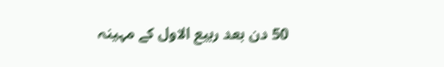50 دن بعد ربیع الاول کے مہینہ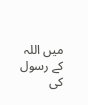میں اللہ کے رسول کی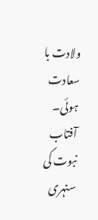ولادت با سعادت ہوئی۔
آفتاب نبوت کی سنہری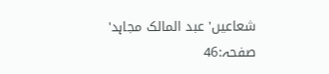شعاعیں' عبد المالک مجاہد' صفحہ:46